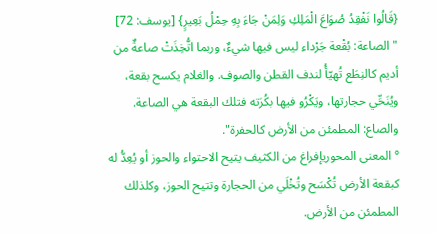{قَالُوا نَفْقِدُ صُوَاعَ الْمَلِكِ وَلِمَنْ جَاءَ بِهِ حِمْلُ بَعِيرٍ} [يوسف: 72]
"الصاعة: بُقْعة جَرْداء ليس فيها شيءٌ، وربما اتُّخِذَتْ صاعةٌ من أديم كالنِطَع تُهيّأُ لندف القطن والصوف. والغلام يكسح بقعة، ويُنَحِّي حجارتها، ويَكْرُو فيها بكُرَته فتلك البقعة هي الصاعة. والصاع: المطمئن من الأرض كالحفرة".
° المعنى المحوريإفراغ من الكثيف يتيح الاحتواء والحوز أو يُعِدُّ له كبقعة الأرض تُكْسَح وتُخْلَي من الحجارة وتتيح الحوز، وكلذلك المطمئن من الأرض.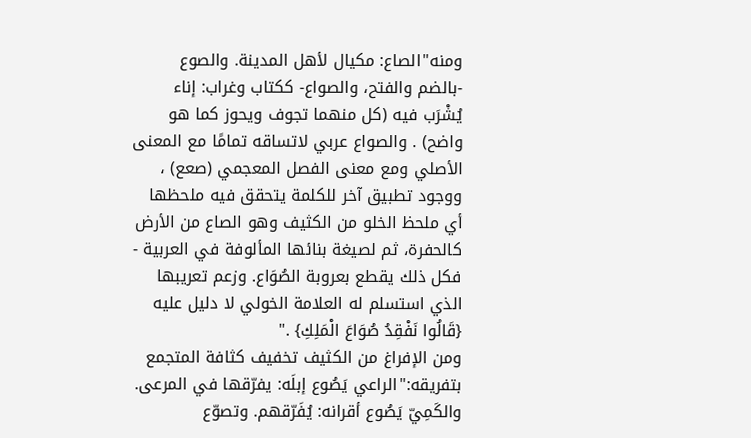ومنه"الصاع: مكيال لأهل المدينة. والصوع -بالضم والفتح، والصواع- ككتاب وغراب: إناء يُشْرَب فيه (كل منهما تجوف ويحوز كما هو واضح) . والصواع عربي لاتساقه تمامًا مع المعنى الأصلي ومع معنى الفصل المعجمي (صعع) ، ووجود تطبيق آخر للكلمة يتحقق فيه ملحظها أي ملحظ الخلو من الكثيف وهو الصاع من الأرض كالحفرة، ثم لصيغة بنائها المألوفة في العربية - فكل ذلك يقطع بعروبة الصُوَاع. وزعم تعريبها الذي استسلم له العلامة الخولي لا دليل عليه {قَالُوا نَفْقِدُ صُوَاعَ الْمَلِكِ} ."
ومن الإفراغ من الكثيف تخفيف كثافة المتجمع بتفريقه:"الراعي يَصُوع إبلَه: يفرّقها في المرعى. والكَمِيّ يَصُوع أقرانه: يُفَرّقهم. وتصوّع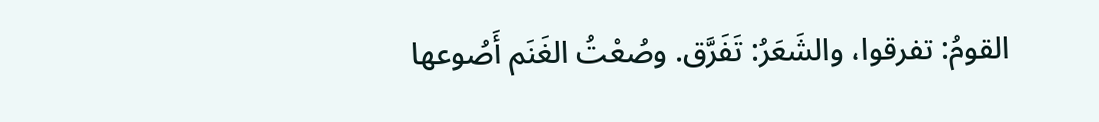القومُ: تفرقوا، والشَعَرُ: تَفَرَّق. وصُعْتُ الغَنَم أَصُوعها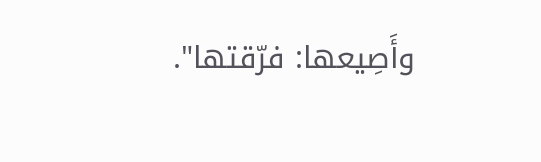وأَصِيعها: فرّقتها".